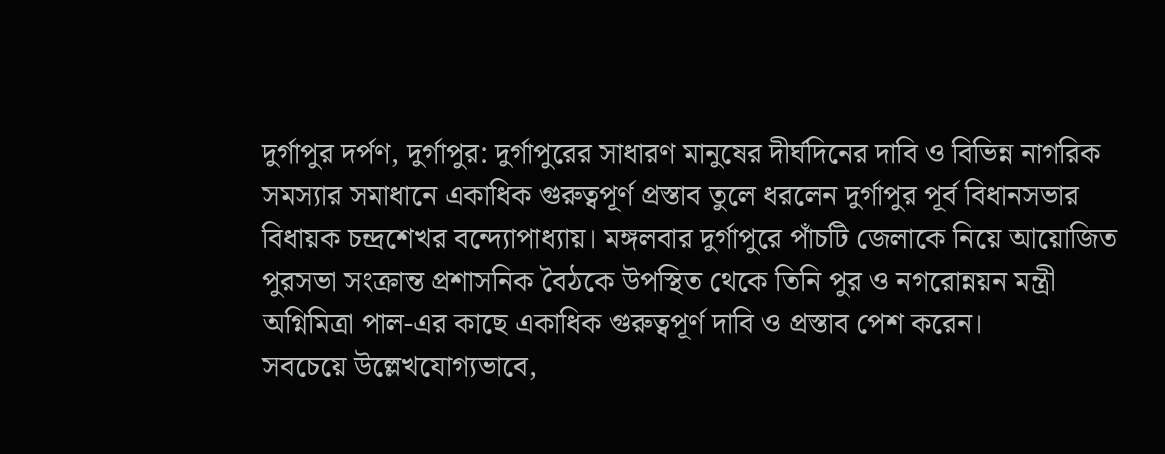দুর্গাপুর দর্পণ, দুর্গাপুর: দুর্গাপুরের সাধারণ মানুষের দীর্ঘদিনের দাবি ও বিভিন্ন নাগরিক সমস্যার সমাধানে একাধিক গুরুত্বপূর্ণ প্রস্তাব তুলে ধরলেন দুর্গাপুর পূর্ব বিধানসভার বিধায়ক চন্দ্রশেখর বন্দ্যোপাধ্যায়। মঙ্গলবার দুর্গাপুরে পাঁচটি জেলাকে নিয়ে আয়োজিত পুরসভা সংক্রান্ত প্রশাসনিক বৈঠকে উপস্থিত থেকে তিনি পুর ও নগরোন্নয়ন মন্ত্রী অগ্নিমিত্রা পাল-এর কাছে একাধিক গুরুত্বপূর্ণ দাবি ও প্রস্তাব পেশ করেন।
সবচেয়ে উল্লেখযোগ্যভাবে,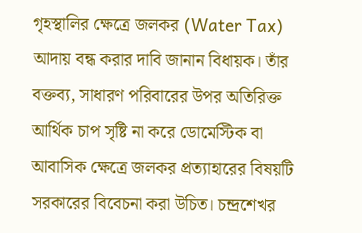গৃহস্থালির ক্ষেত্রে জলকর (Water Tax) আদায় বন্ধ করার দাবি জানান বিধায়ক। তাঁর বক্তব্য, সাধারণ পরিবারের উপর অতিরিক্ত আর্থিক চাপ সৃষ্টি না করে ডোমেস্টিক বা আবাসিক ক্ষেত্রে জলকর প্রত্যাহারের বিষয়টি সরকারের বিবেচনা করা উচিত। চন্দ্রশেখর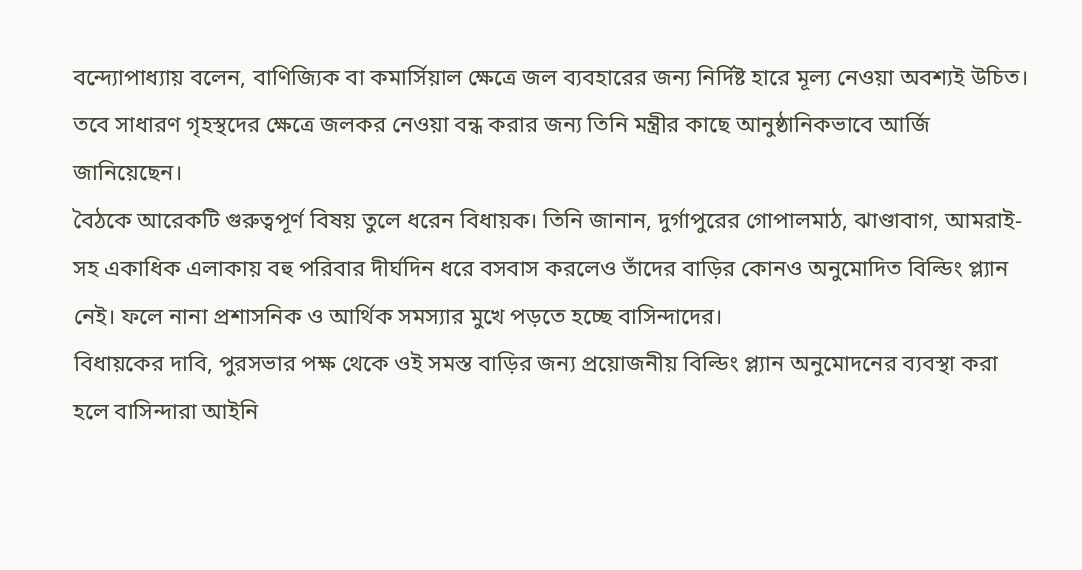বন্দ্যোপাধ্যায় বলেন, বাণিজ্যিক বা কমার্সিয়াল ক্ষেত্রে জল ব্যবহারের জন্য নির্দিষ্ট হারে মূল্য নেওয়া অবশ্যই উচিত। তবে সাধারণ গৃহস্থদের ক্ষেত্রে জলকর নেওয়া বন্ধ করার জন্য তিনি মন্ত্রীর কাছে আনুষ্ঠানিকভাবে আর্জি জানিয়েছেন।
বৈঠকে আরেকটি গুরুত্বপূর্ণ বিষয় তুলে ধরেন বিধায়ক। তিনি জানান, দুর্গাপুরের গোপালমাঠ, ঝাণ্ডাবাগ, আমরাই-সহ একাধিক এলাকায় বহু পরিবার দীর্ঘদিন ধরে বসবাস করলেও তাঁদের বাড়ির কোনও অনুমোদিত বিল্ডিং প্ল্যান নেই। ফলে নানা প্রশাসনিক ও আর্থিক সমস্যার মুখে পড়তে হচ্ছে বাসিন্দাদের।
বিধায়কের দাবি, পুরসভার পক্ষ থেকে ওই সমস্ত বাড়ির জন্য প্রয়োজনীয় বিল্ডিং প্ল্যান অনুমোদনের ব্যবস্থা করা হলে বাসিন্দারা আইনি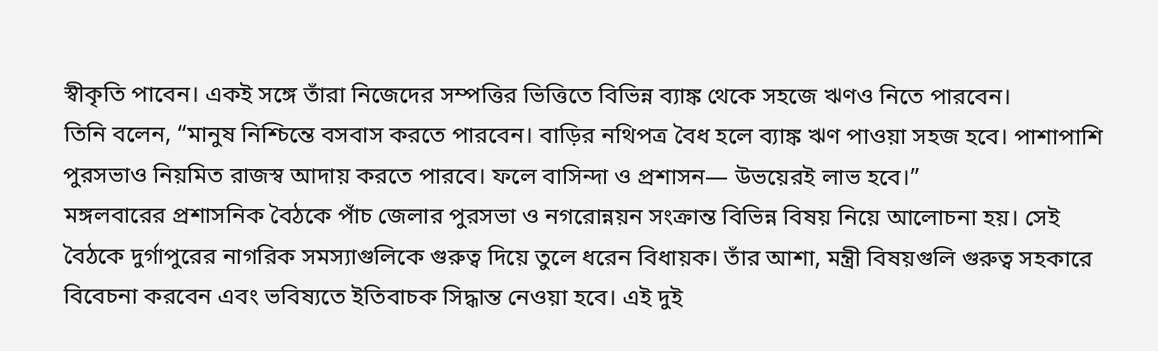স্বীকৃতি পাবেন। একই সঙ্গে তাঁরা নিজেদের সম্পত্তির ভিত্তিতে বিভিন্ন ব্যাঙ্ক থেকে সহজে ঋণও নিতে পারবেন।
তিনি বলেন, “মানুষ নিশ্চিন্তে বসবাস করতে পারবেন। বাড়ির নথিপত্র বৈধ হলে ব্যাঙ্ক ঋণ পাওয়া সহজ হবে। পাশাপাশি পুরসভাও নিয়মিত রাজস্ব আদায় করতে পারবে। ফলে বাসিন্দা ও প্রশাসন— উভয়েরই লাভ হবে।”
মঙ্গলবারের প্রশাসনিক বৈঠকে পাঁচ জেলার পুরসভা ও নগরোন্নয়ন সংক্রান্ত বিভিন্ন বিষয় নিয়ে আলোচনা হয়। সেই বৈঠকে দুর্গাপুরের নাগরিক সমস্যাগুলিকে গুরুত্ব দিয়ে তুলে ধরেন বিধায়ক। তাঁর আশা, মন্ত্রী বিষয়গুলি গুরুত্ব সহকারে বিবেচনা করবেন এবং ভবিষ্যতে ইতিবাচক সিদ্ধান্ত নেওয়া হবে। এই দুই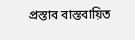প্রস্তাব বাস্তবায়িত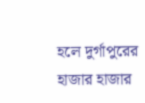হলে দুর্গাপুরের হাজার হাজার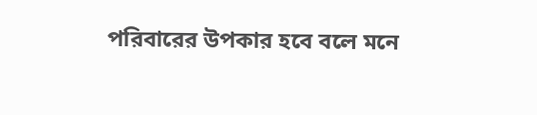পরিবারের উপকার হবে বলে মনে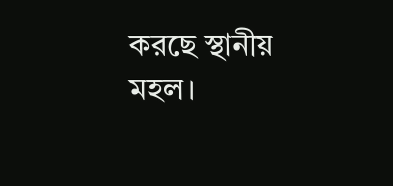করছে স্থানীয় মহল।